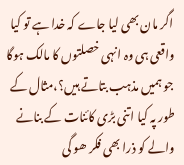اگر مان بھی لیا جاے کہ خدا ہے تو کیا واقعی ہی وہ انہی خصلتوں کا مالک ہوگا جو ہمیں مذہب بتاتے ہیں؟،مثال کے طور پہ کیا اتنی بڑی کائنات کے بنانے والے کو ذرا بھی فکر ھو گی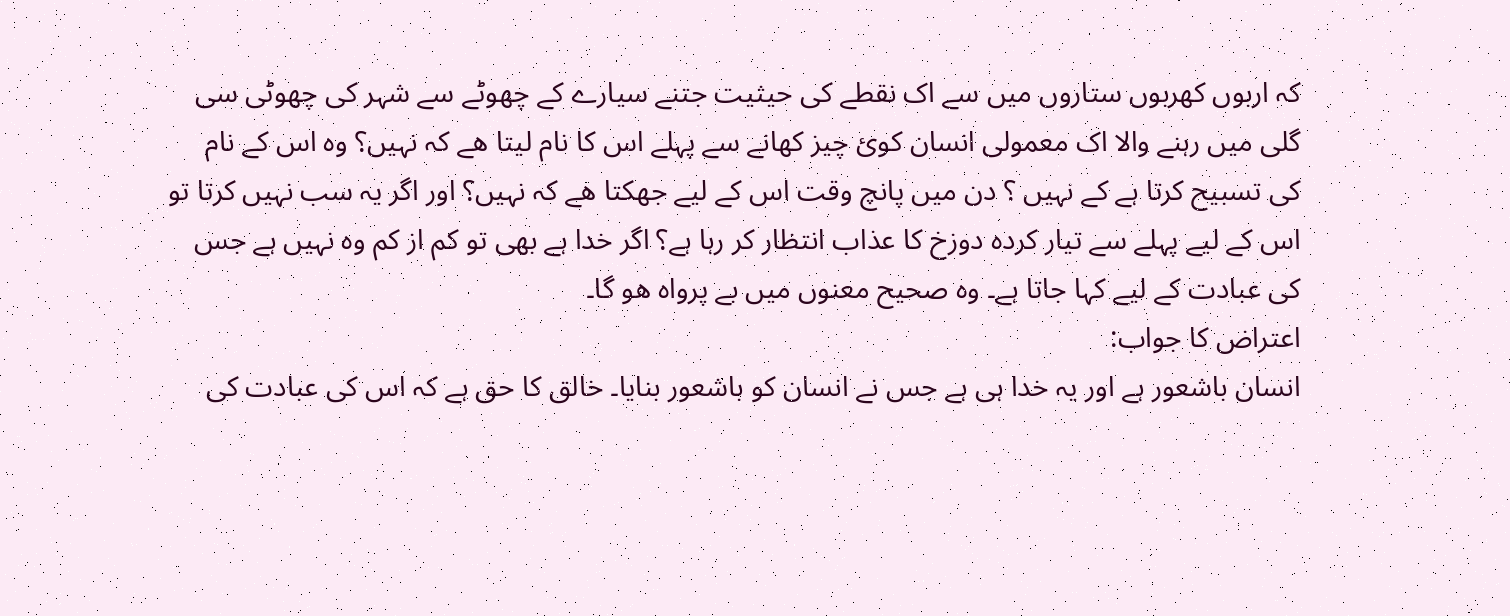کہ اربوں کھربوں ستاروں میں سے اک نقطے کی حیثیت جتنے سیارے کے چھوٹے سے شہر کی چھوٹی سی گلی میں رہنے والا اک معمولی انسان کوئ چیز کھانے سے پہلے اس کا نام لیتا ھے کہ نہیں؟ وہ اس کے نام کی تسبیح کرتا ہے کے نہیں ؟ دن میں پانچ وقت اس کے لیے جھکتا ھے کہ نہیں؟ اور اگر یہ سب نہیں کرتا تو اس کے لیے پہلے سے تیار کردہ دوزخ کا عذاب انتظار کر رہا ہے؟ اگر خدا ہے بھی تو کم از کم وہ نہیں ہے جس کی عبادت کے لیے کہا جاتا ہے۔ وہ صحیح معنوں میں بے پرواہ ھو گا۔
اعتراض کا جواب:
انسان باشعور ہے اور یہ خدا ہی ہے جس نے انسان کو باشعور بنایا۔ خالق کا حق ہے کہ اس کی عبادت کی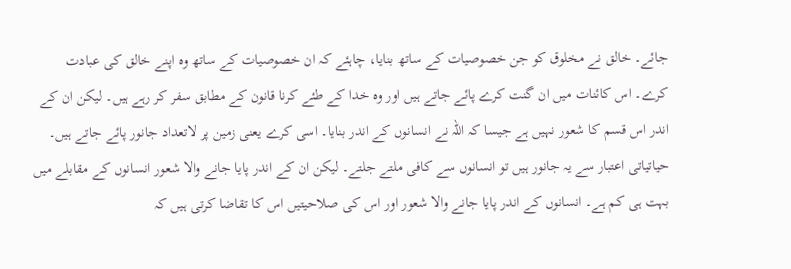جائے۔ خالق نے مخلوق کو جن خصوصیات کے ساتھ بنایا، چاہئے کہ ان خصوصیات کے ساتھ وہ اپنے خالق کی عبادت کرے۔ اس کائنات میں ان گنت کرے پائے جاتے ہیں اور وہ خدا کے طئے کرنا قانون کے مطابق سفر کر رہے ہیں۔ لیکن ان کے اندر اس قسم کا شعور نہیں ہے جیسا کہ اللہ نے انسانوں کے اندر بنایا۔ اسی کرے یعنی زمین پر لاتعداد جانور پائے جاتے ہیں۔ حیاتیاتی اعتبار سے یہ جانور ہیں تو انسانوں سے کافی ملتے جلتے۔ لیکن ان کے اندر پایا جانے والا شعور انسانوں کے مقابلے میں بہت ہی کم ہے۔ انسانوں کے اندر پایا جانے والا شعور اور اس کی صلاحیتیں اس کا تقاضا کرتی ہیں کہ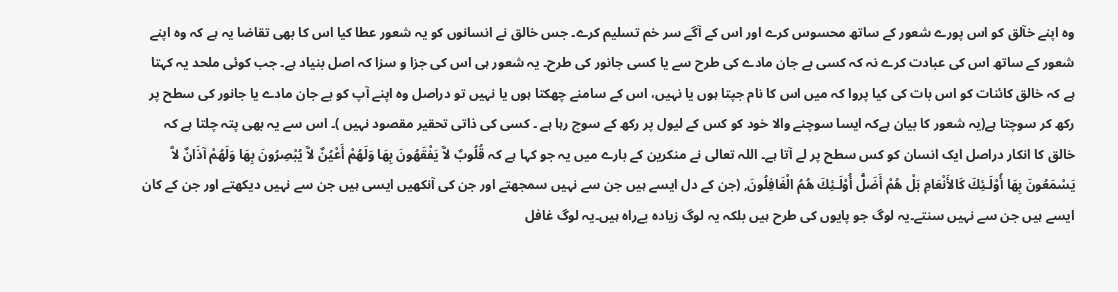وہ اپنے خآلق کو اس پورے شعور کے ساتھ محسوس کرے اور اس کے آگے سر خم تسلیم کرے۔ جس خالق نے انسانوں کو یہ شعور عطا کیا اس کا بھی تقاضا یہ ہے کہ وہ اپنے شعور کے ساتھ اس کی عبادت کرے نہ کہ کسی بے جان مادے کی طرح سے یا کسی جانور کی طرح۔ یہ شعور ہی اس کی جزا و سزا کہ اصل بنیاد ہے۔ جب کوئی ملحد یہ کہتا ہے کہ خالق کائنات کو اس بات کی کیا پروا کہ میں اس کا نام جپتا ہوں یا نہیں، اس کے سامنے چھکتا ہوں یا نہیں تو دراصل وہ اپنے آپ کو بے جان مادے یا جانور کی سطح پر رکھ کر سوچتا ہے(یہ شعور کا بیان ہےکہ ایسا سوچنے والا خود کو کس کے لیول پر رکھ کے سوچ رہا ہے ۔ کسی کی ذاتی تحقیر مقصود نہیں )۔ اس سے یہ بھی پتہ چلتا ہے کہ خالق کا انکار دراصل ایک انسان کو کس سطح پر لے آتا ہے۔ اللہ تعالی نے منکرین کے بارے میں یہ جو کہا ہے کہ قُلُوبٌ لاَّ يَفْقَهُونَ بِهَا وَلَهُمْ أَعْيُنٌ لاَّ يُبْصِرُونَ بِهَا وَلَهُمْ آذَانٌ لاَّ يَسْمَعُونَ بِهَا أُوْلَـئِكَ كَالأَنْعَامِ بَلْ هُمْ أَضَلُّ أُوْلَـئِكَ هُمُ الْغَافِلُونَ, (جن کے دل ایسے ہیں جن سے نہیں سمجھتے اور جن کی آنکھیں ایسی ہیں جن سے نہیں دیکھتے اور جن کے کان ایسے ہیں جن سے نہیں سنتے۔یہ لوگ جو پایوں کی طرح ہیں بلکہ یہ لوگ زیادہ بےراہ ہیں۔یہ لوگ غافل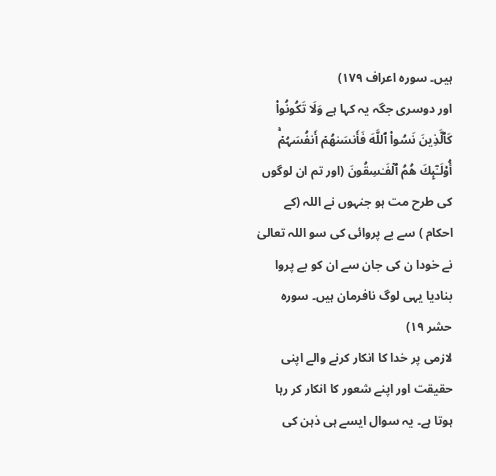ہیں۔ سورہ اعراف ۱۷۹)
اور دوسری جگہ یہ کہا ہے وَلَا تَكُونُواْ كَٱلَّذِينَ نَسُواْ ٱللَّهَ فَأَنسَٮٰهُمۡ أَنفُسَہُمۡۚ أُوْلَـٰٓٮِٕكَ هُمُ ٱلۡفَـٰسِقُونَ (اور تم ان لوگوں کی طرح مت ہو جنہوں نے اللہ (کے احکام ) سے بے پروائی کی سو اللہ تعالیٰ نے خودا ن کی جان سے ان کو بے پروا بنادیا یہی لوگ نافرمان ہیں۔ سورہ حشر ۱۹)
لازمی پر خدا کا انکار کرنے والے اپنی حقیقت اور اپنے شعور کا انکار کر رہا ہوتا ہے۔ یہ سوال ایسے ہی ذہن کی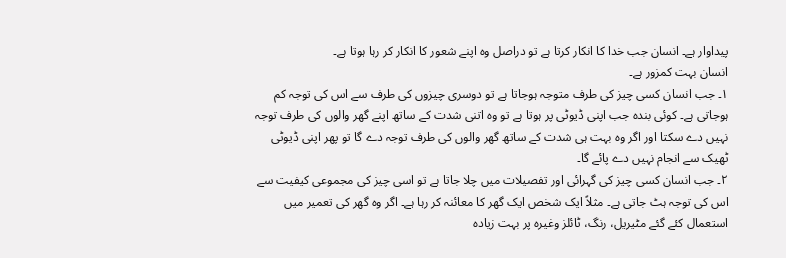پیداوار ہے۔ انسان جب خدا کا انکار کرتا ہے تو دراصل وہ اپنے شعور کا انکار کر رہا ہوتا ہے۔
انسان بہت کمزور ہے۔
۱۔ جب انسان کسی چیز کی طرف متوجہ ہوجاتا ہے تو دوسری چیزوں کی طرف سے اس کی توجہ کم ہوجاتی ہے۔ کوئی بندہ جب اپنی ڈیوٹی پر ہوتا ہے تو وہ اتنی شدت کے ساتھ اپنے گھر والوں کی طرف توجہ نہیں دے سکتا اور اگر وہ بہت ہی شدت کے ساتھ گھر والوں کی طرف توجہ دے گا تو پھر اپنی ڈیوٹی ٹھیک سے انجام نہیں دے پائے گا۔
۲۔ جب انسان کسی چیز کی گہرائی اور تفصیلات میں چلا جاتا ہے تو اسی چیز کی مجموعی کیفیت سے اس کی توجہ ہٹ جاتی ہے۔ مثلاً ایک شخص ایک گھر کا معائنہ کر رہا ہے۔ اگر وہ گھر کی تعمیر میں استعمال کئے گئے مٹیریل، رنگ، ٹائلز وغیرہ پر بہت زیادہ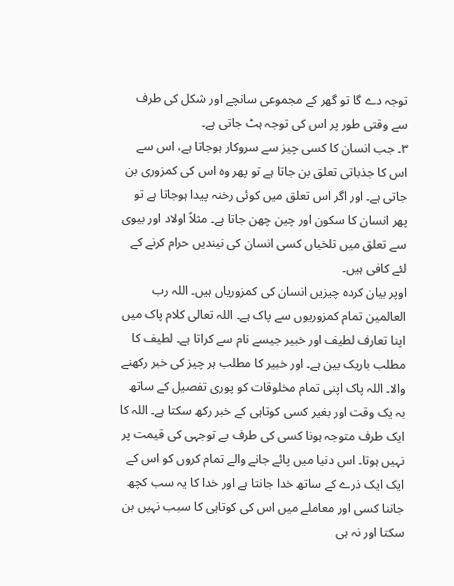توجہ دے گا تو گھر کے مجموعی سانچے اور شکل کی طرف سے وقتی طور پر اس کی توجہ ہٹ جاتی ہے۔
۳۔ جب انسان کا کسی چیز سے سروکار ہوجاتا ہے، اس سے اس کا جذباتی تعلق بن جاتا ہے تو پھر وہ اس کی کمزوری بن جاتی ہے۔ اور اگر اس تعلق میں کوئی رخنہ پیدا ہوجاتا ہے تو پھر انسان کا سکون اور چین چھن جاتا ہے۔ مثلاً اولاد اور بیوی سے تعلق میں تلخیاں کسی انسان کی نیندیں حرام کرنے کے لئے کافی ہیں۔
اوپر بیان کردہ چیزیں انسان کی کمزوریاں ہیں۔ اللہ رب العالمین تمام کمزوریوں سے پاک ہے۔ اللہ تعالی کلام پاک میں اپنا تعارف لطیف اور خبیر جیسے نام سے کراتا ہے۔ لطیف کا مطلب باریک بین ہے۔ اور خبیر کا مطلب ہر چیز کی خبر رکھنے والا۔ اللہ پاک اپنی تمام مخلوقات کو پوری تفصیل کے ساتھ بہ یک وقت اور بغیر کسی کوتاہی کے خبر رکھ سکتا ہے۔ اللہ کا ایک طرف متوجہ ہونا کسی کی طرف بے توجہی کی قیمت پر نہیں ہوتا۔ اس دنیا میں پائے جانے والے تمام کروں کو اس کے ایک ایک ذرے کے ساتھ خدا جانتا ہے اور خدا کا یہ سب کچھ جاننا کسی اور معاملے میں اس کی کوتاہی کا سبب نہیں بن سکتا اور نہ ہی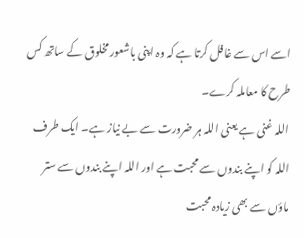اسے اس سے غافل کرتا ہے کہ وہ اپنی باشعور مخلوق کے ساتھ کس طرح کا معاملہ کرے۔
اللہ غنی ہے یعنی اللہ ہر ضرورت سے بے نیاز ہے۔ ایک طرف اللہ کو اپنے بندوں سے محبت ہے اور اللہ اپنے بندوں سے ستر ماؤں سے بھی زیادہ محبت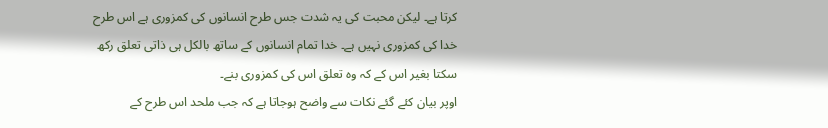کرتا ہے۔ لیکن محبت کی یہ شدت جس طرح انسانوں کی کمزوری ہے اس طرح خدا کی کمزوری نہیں ہے۔ خدا تمام انسانوں کے ساتھ بالکل ہی ذاتی تعلق رکھ سکتا بغیر اس کے کہ وہ تعلق اس کی کمزوری بنے۔
اوپر بیان کئے گئے نکات سے واضح ہوجاتا ہے کہ جب ملحد اس طرح کے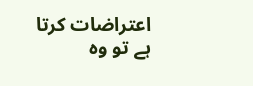اعتراضات کرتا ہے تو وہ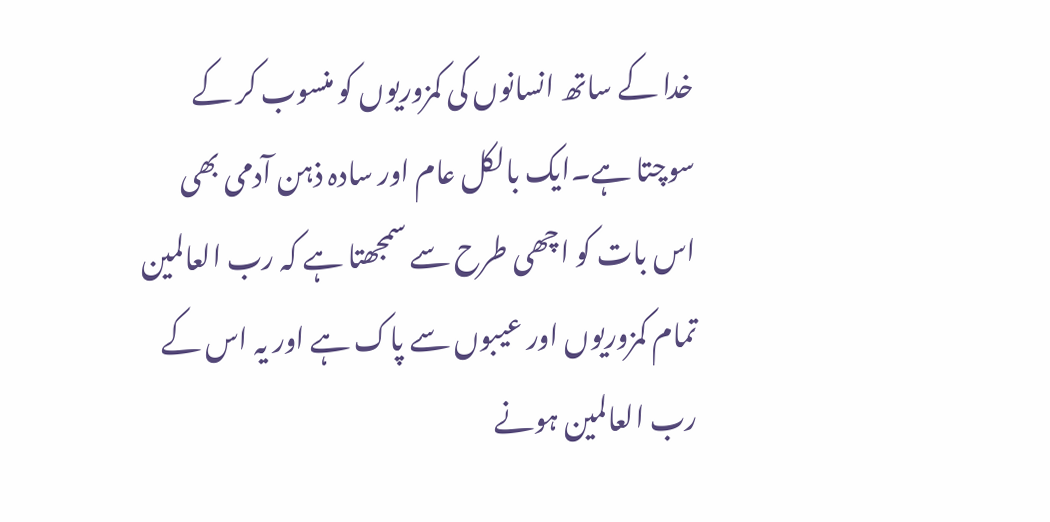خدا کے ساتھ انسانوں کی کمزوریوں کو منسوب کر کے سوچتا ہے۔ایک بالکل عام اور سادہ ذہن آدمی بھی اس بات کو اچھی طرح سے سمجھتا ہے کہ رب العالمین تمام کمزوریوں اور عیبوں سے پاک ہے اور یہ اس کے رب العالمین ہونے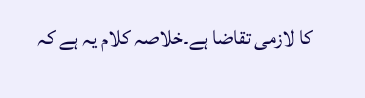کا لازمی تقاضا ہے۔خلاصہ کلام یہ ہے کہ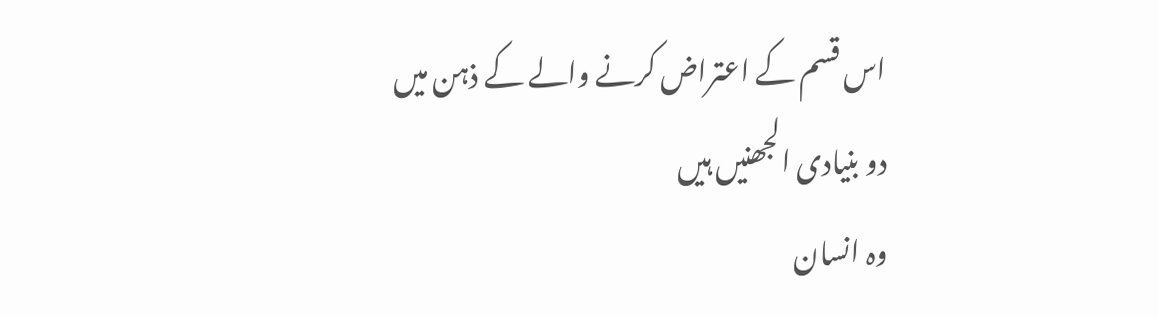اس قسم کے اعتراض کرنے والے کے ذہن میں دو بنیادی الجھنیں ہیں
وہ انسان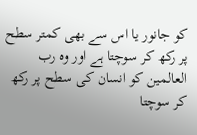کو جانور یا اس سے بھی کمتر سطح پر رکھ کر سوچتا ہے اور وہ رب العالمین کو انسان کی سطح پر رکھ کر سوچتا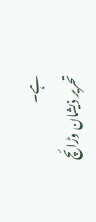ہے۔
تحریر ذیشان وڑائچ